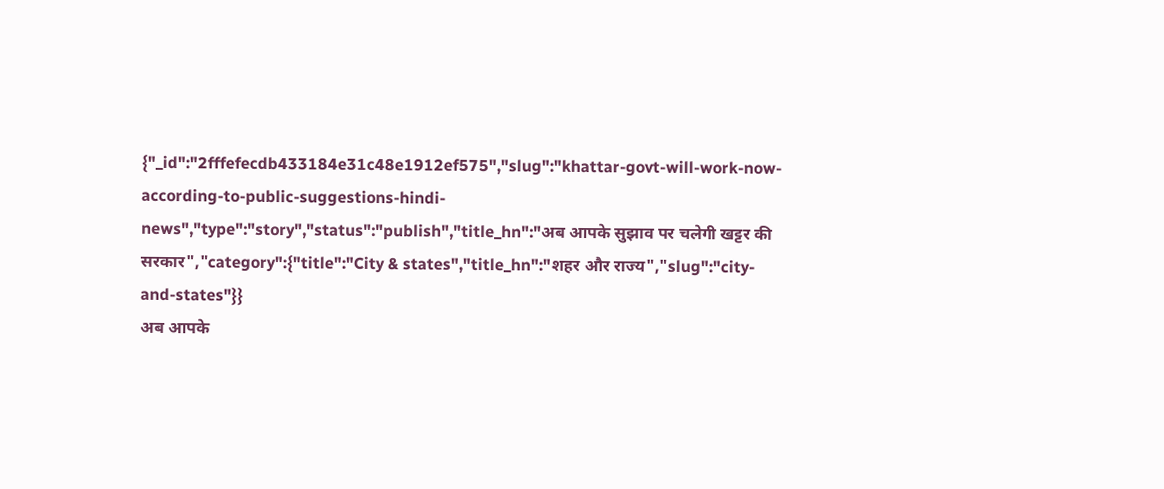{"_id":"2fffefecdb433184e31c48e1912ef575","slug":"khattar-govt-will-work-now-according-to-public-suggestions-hindi-news","type":"story","status":"publish","title_hn":"अब आपके सुझाव पर चलेगी खट्टर की सरकार","category":{"title":"City & states","title_hn":"शहर और राज्य","slug":"city-and-states"}}
अब आपके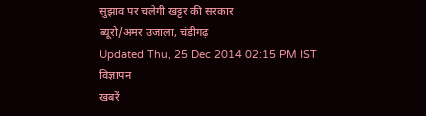सुझाव पर चलेगी खट्टर की सरकार
ब्यूरो/अमर उजाला, चंडीगढ़
Updated Thu, 25 Dec 2014 02:15 PM IST
विज्ञापन
खबरें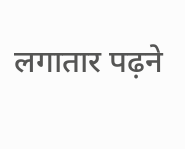लगातार पढ़ने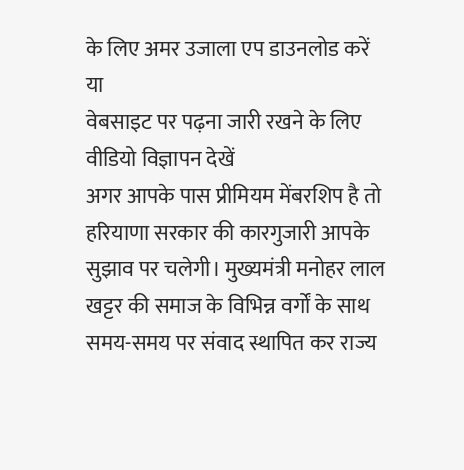के लिए अमर उजाला एप डाउनलोड करें
या
वेबसाइट पर पढ़ना जारी रखने के लिए वीडियो विज्ञापन देखें
अगर आपके पास प्रीमियम मेंबरशिप है तो
हरियाणा सरकार की कारगुजारी आपके सुझाव पर चलेगी। मुख्यमंत्री मनोहर लाल खट्टर की समाज के विभिन्न वर्गों के साथ समय-समय पर संवाद स्थापित कर राज्य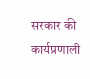सरकार की कार्यप्रणाली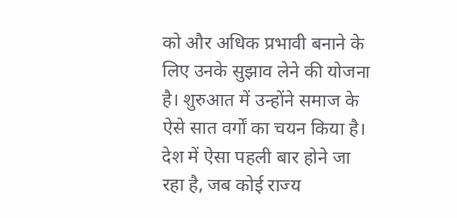को और अधिक प्रभावी बनाने के लिए उनके सुझाव लेने की योजना है। शुरुआत में उन्होंने समाज के ऐसे सात वर्गों का चयन किया है। देश में ऐसा पहली बार होने जा रहा है, जब कोई राज्य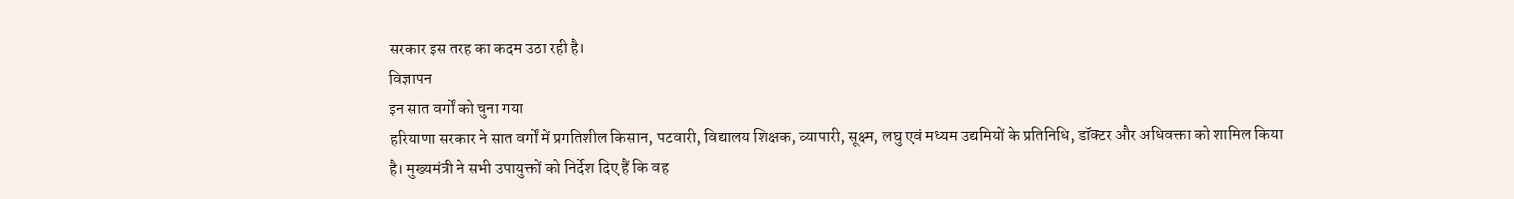सरकार इस तरह का कदम उठा रही है।
विज्ञापन
इन सात वर्गों को चुना गया
हरियाणा सरकार ने सात वर्गों में प्रगतिशील किसान, पटवारी, विद्यालय शिक्षक, व्यापारी, सूक्ष्म, लघु एवं मध्यम उद्यमियों के प्रतिनिधि, डॉक्टर और अधिवक्ता को शामिल किया है। मुख्यमंत्री ने सभी उपायुक्तों को निर्देश दिए हैं कि वह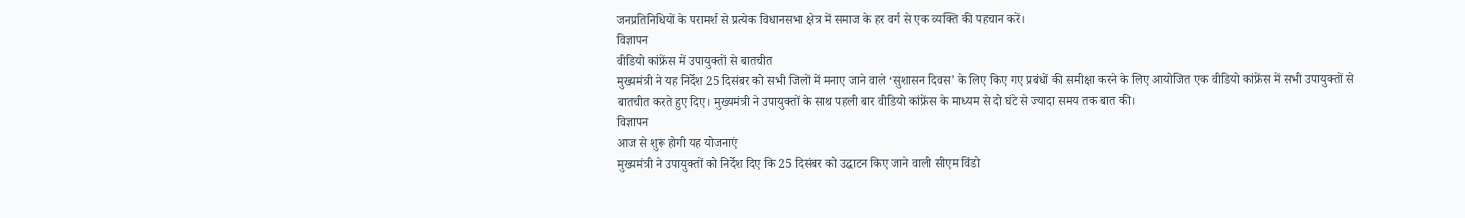जनप्रतिनिधियों के परामर्श से प्रत्येक विधानसभा क्षेत्र में समाज के हर वर्ग से एक व्यक्ति की पहचान करें।
विज्ञापन
वीडियो कांफ्रेंस में उपायुक्तों से बातचीत
मुख्यमंत्री ने यह निर्देश 25 दिसंबर को सभी जिलों में मनाए जाने वाले ‘सुशासन दिवस’ के लिए किए गए प्रबंधों की समीक्षा करने के लिए आयोजित एक वीडियो कांफ्रेंस में सभी उपायुक्तों से बातचीत करते हुए दिए। मुख्यमंत्री ने उपायुक्तों के साथ पहली बार वीडियो कांफ्रेंस के माध्यम से दो घंटे से ज्यादा समय तक बात की।
विज्ञापन
आज से शुरू होगी यह योजनाएं
मुख्यमंत्री ने उपायुक्तों को निर्देश दिए कि 25 दिसंबर को उद्घाटन किए जाने वाली सीएम विंडो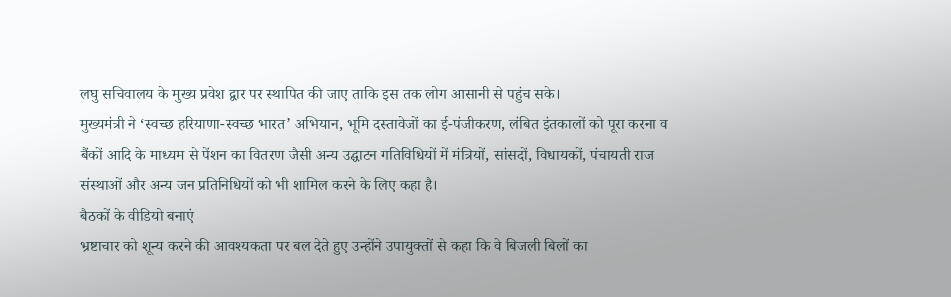लघु सचिवालय के मुख्य प्रवेश द्वार पर स्थापित की जाए ताकि इस तक लोग आसानी से पहुंच सके।
मुख्यमंत्री ने ‘स्वच्छ हरियाणा-स्वच्छ भारत’ अभियान, भूमि दस्तावेजों का ई-पंजीकरण, लंबित इंतकालों को पूरा करना व बैंकों आदि के माध्यम से पेंशन का वितरण जैसी अन्य उद्घाटन गतिविधियों में मंत्रियों, सांसदों, विधायकों, पंचायती राज संस्थाओं और अन्य जन प्रतिनिधियों को भी शामिल करने के लिए कहा है।
बैठकों के वीडियो बनाएं
भ्रष्टाचार को शून्य करने की आवश्यकता पर बल देते हुए उन्होंने उपायुक्तों से कहा कि वे बिजली बिलों का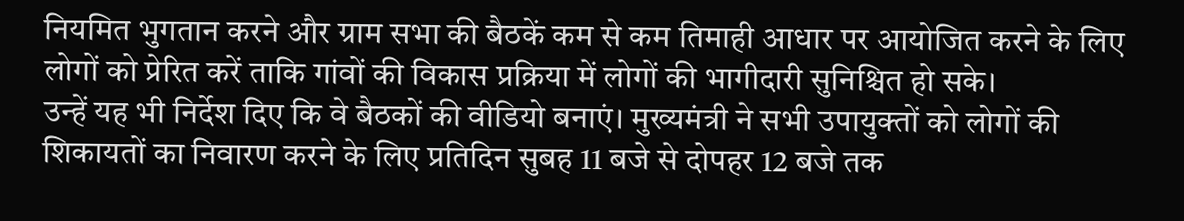नियमित भुगतान करने और ग्राम सभा की बैठकें कम से कम तिमाही आधार पर आयोजित करने के लिए लोगों को प्रेरित करें ताकि गांवों की विकास प्रक्रिया में लोगों की भागीदारी सुनिश्चित हो सके।
उन्हें यह भी निर्देश दिए कि वे बैठकों की वीडियो बनाएं। मुख्यमंत्री ने सभी उपायुक्तों को लोगों की शिकायतों का निवारण करने के लिए प्रतिदिन सुबह 11 बजे से दोपहर 12 बजे तक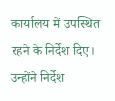कार्यालय में उपस्थित रहने के निर्देश दिए। उन्होंने निर्देश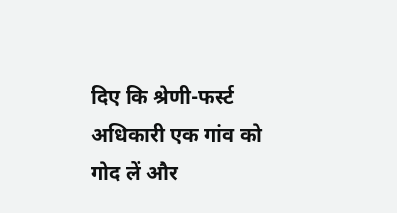दिए कि श्रेणी-फर्स्ट अधिकारी एक गांव को गोद लें और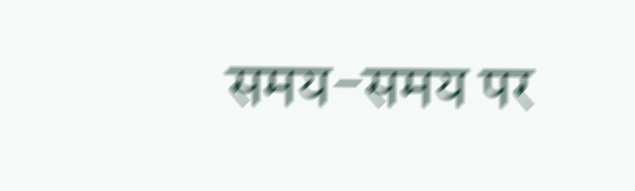समय-समय पर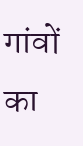गांवों का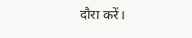दौरा करें।